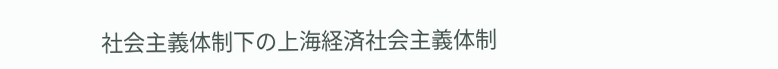社会主義体制下の上海経済社会主義体制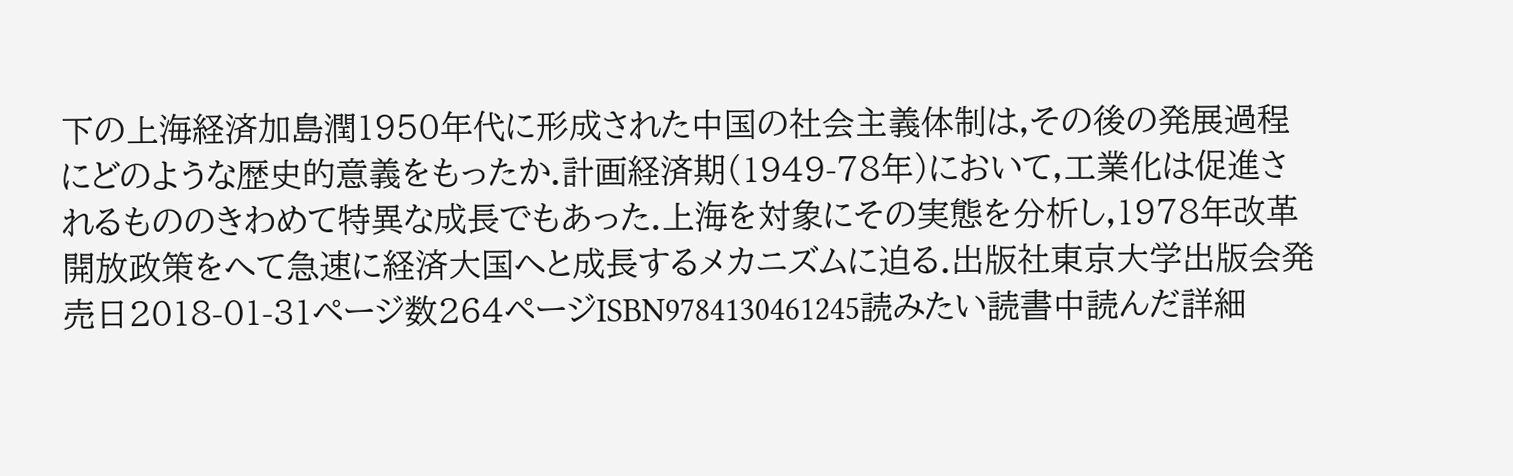下の上海経済加島潤1950年代に形成された中国の社会主義体制は,その後の発展過程にどのような歴史的意義をもったか.計画経済期(1949-78年)において,工業化は促進されるもののきわめて特異な成長でもあった.上海を対象にその実態を分析し,1978年改革開放政策をへて急速に経済大国へと成長するメカニズムに迫る.出版社東京大学出版会発売日2018-01-31ページ数264ページISBN9784130461245読みたい読書中読んだ詳細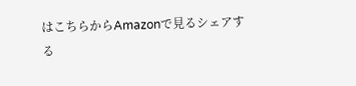はこちらからAmazonで見るシェアする